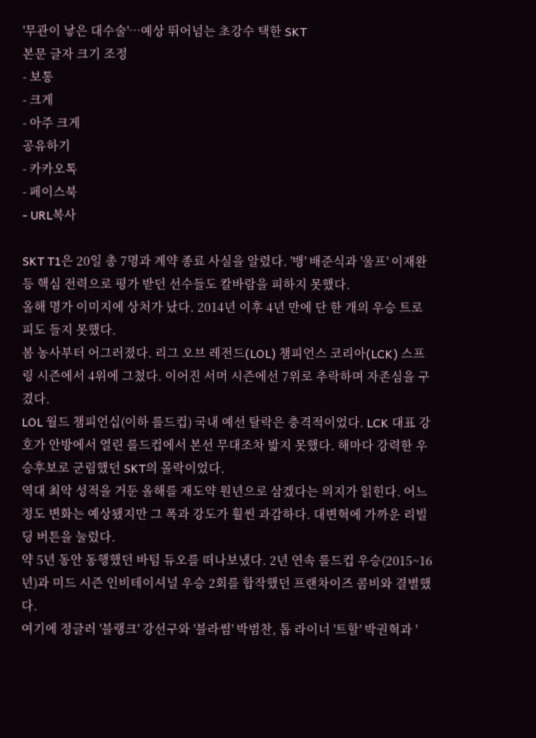'무관이 낳은 대수술'…예상 뛰어넘는 초강수 택한 SKT
본문 글자 크기 조정
- 보통
- 크게
- 아주 크게
공유하기
- 카카오톡
- 페이스북
- URL복사

SKT T1은 20일 총 7명과 계약 종료 사실을 알렸다. '뱅' 배준식과 '울프' 이재완 등 핵심 전력으로 평가 받던 선수들도 칼바람을 피하지 못했다.
올해 명가 이미지에 상처가 났다. 2014년 이후 4년 만에 단 한 개의 우승 트로피도 들지 못했다.
봄 농사부터 어그러졌다. 리그 오브 레전드(LOL) 챔피언스 코리아(LCK) 스프링 시즌에서 4위에 그쳤다. 이어진 서머 시즌에선 7위로 추락하며 자존심을 구겼다.
LOL 월드 챔피언십(이하 롤드컵) 국내 예선 탈락은 충격적이었다. LCK 대표 강호가 안방에서 열린 롤드컵에서 본선 무대조차 밟지 못했다. 해마다 강력한 우승후보로 군림했던 SKT의 몰락이었다.
역대 최악 성적을 거둔 올해를 재도약 원년으로 삼겠다는 의지가 읽힌다. 어느 정도 변화는 예상됐지만 그 폭과 강도가 훨씬 과감하다. 대변혁에 가까운 리빌딩 버튼을 눌렀다.
약 5년 동안 동행했던 바텀 듀오를 떠나보냈다. 2년 연속 롤드컵 우승(2015~16년)과 미드 시즌 인비테이셔널 우승 2회를 합작했던 프랜차이즈 콤비와 결별했다.
여기에 정글러 '블랭크' 강선구와 '블라썸' 박범찬, 톱 라이너 '트할' 박권혁과 '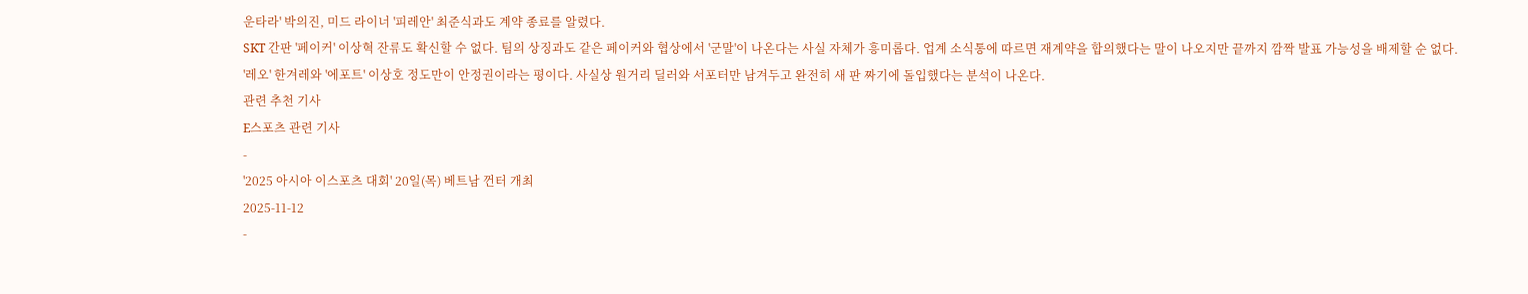운타라' 박의진, 미드 라이너 '피레안' 최준식과도 계약 종료를 알렸다.
SKT 간판 '페이커' 이상혁 잔류도 확신할 수 없다. 팀의 상징과도 같은 페이커와 협상에서 '군말'이 나온다는 사실 자체가 흥미롭다. 업계 소식통에 따르면 재계약을 합의했다는 말이 나오지만 끝까지 깜짝 발표 가능성을 배제할 순 없다.
'레오' 한겨레와 '에포트' 이상호 정도만이 안정권이라는 평이다. 사실상 원거리 딜러와 서포터만 남겨두고 완전히 새 판 짜기에 돌입했다는 분석이 나온다.
관련 추천 기사
E스포츠 관련 기사
-
'2025 아시아 이스포츠 대회' 20일(목) 베트남 껀터 개최
2025-11-12
-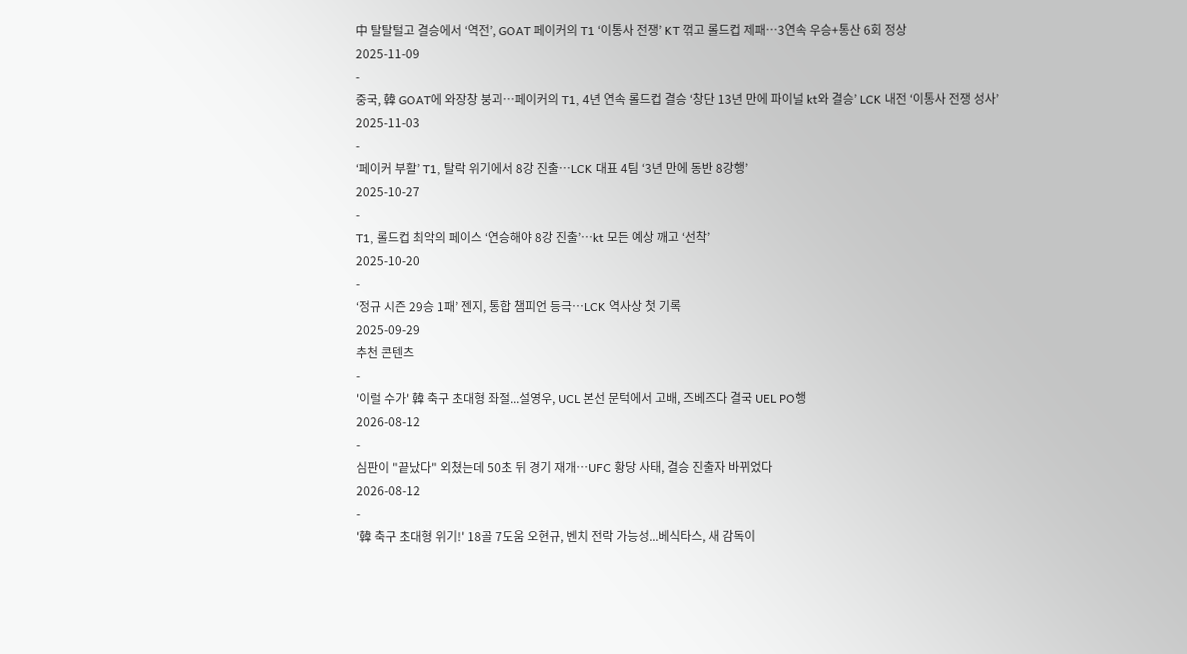中 탈탈털고 결승에서 ‘역전’, GOAT 페이커의 T1 ‘이통사 전쟁’ KT 꺾고 롤드컵 제패…3연속 우승+통산 6회 정상
2025-11-09
-
중국, 韓 GOAT에 와장창 붕괴…페이커의 T1, 4년 연속 롤드컵 결승 ‘창단 13년 만에 파이널 kt와 결승’ LCK 내전 ‘이통사 전쟁 성사’
2025-11-03
-
‘페이커 부활’ T1, 탈락 위기에서 8강 진출…LCK 대표 4팀 ‘3년 만에 동반 8강행’
2025-10-27
-
T1, 롤드컵 최악의 페이스 ‘연승해야 8강 진출’…kt 모든 예상 깨고 ‘선착’
2025-10-20
-
‘정규 시즌 29승 1패’ 젠지, 통합 챔피언 등극…LCK 역사상 첫 기록
2025-09-29
추천 콘텐츠
-
'이럴 수가' 韓 축구 초대형 좌절...설영우, UCL 본선 문턱에서 고배, 즈베즈다 결국 UEL PO행
2026-08-12
-
심판이 "끝났다" 외쳤는데 50초 뒤 경기 재개…UFC 황당 사태, 결승 진출자 바뀌었다
2026-08-12
-
'韓 축구 초대형 위기!' 18골 7도움 오현규, 벤치 전락 가능성...베식타스, 새 감독이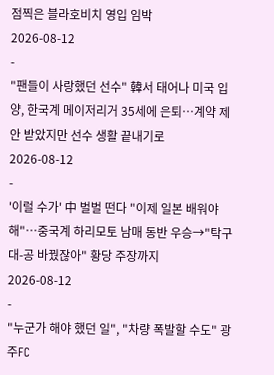점찍은 블라호비치 영입 임박
2026-08-12
-
"팬들이 사랑했던 선수" 韓서 태어나 미국 입양, 한국계 메이저리거 35세에 은퇴…계약 제안 받았지만 선수 생활 끝내기로
2026-08-12
-
'이럴 수가' 中 벌벌 떤다 "이제 일본 배워야 해"…중국계 하리모토 남매 동반 우승→"탁구대-공 바꿨잖아" 황당 주장까지
2026-08-12
-
"누군가 해야 했던 일", "차량 폭발할 수도" 광주FC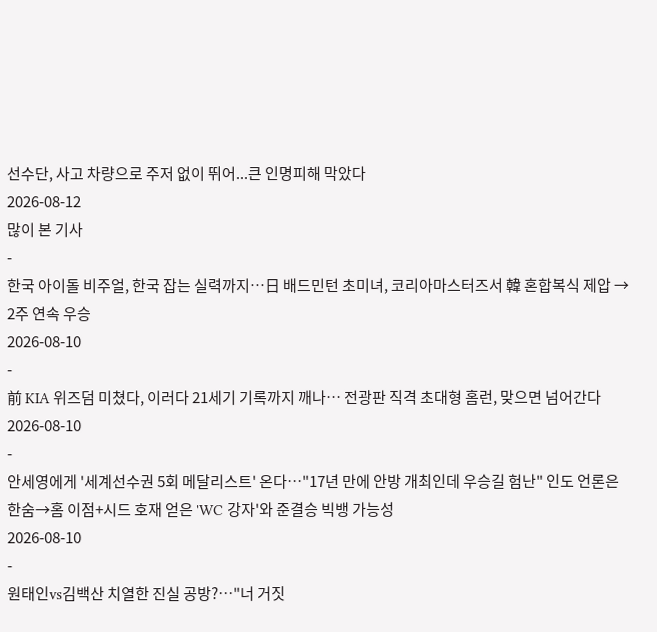선수단, 사고 차량으로 주저 없이 뛰어...큰 인명피해 막았다
2026-08-12
많이 본 기사
-
한국 아이돌 비주얼, 한국 잡는 실력까지…日 배드민턴 초미녀, 코리아마스터즈서 韓 혼합복식 제압 → 2주 연속 우승
2026-08-10
-
前 KIA 위즈덤 미쳤다, 이러다 21세기 기록까지 깨나… 전광판 직격 초대형 홈런, 맞으면 넘어간다
2026-08-10
-
안세영에게 '세계선수권 5회 메달리스트' 온다…"17년 만에 안방 개최인데 우승길 험난" 인도 언론은 한숨→홈 이점+시드 호재 얻은 'WC 강자'와 준결승 빅뱅 가능성
2026-08-10
-
원태인vs김백산 치열한 진실 공방?…"너 거짓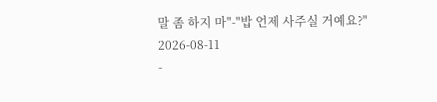말 좀 하지 마"-"밥 언제 사주실 거예요?"
2026-08-11
-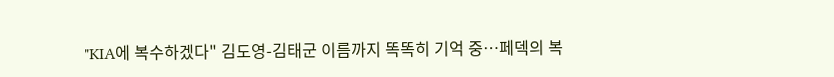"KIA에 복수하겠다" 김도영-김태군 이름까지 똑똑히 기억 중…페덱의 복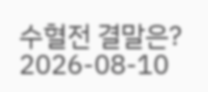수혈전 결말은?
2026-08-10